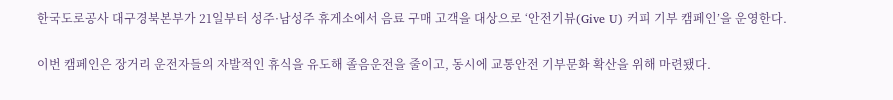한국도로공사 대구경북본부가 21일부터 성주·남성주 휴게소에서 음료 구매 고객을 대상으로 ‘안전기뷰(Give U) 커피 기부 캠페인’을 운영한다.

이번 캠페인은 장거리 운전자들의 자발적인 휴식을 유도해 졸음운전을 줄이고, 동시에 교통안전 기부문화 확산을 위해 마련됐다.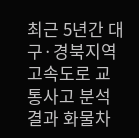최근 5년간 대구·경북지역 고속도로 교통사고 분석 결과 화물차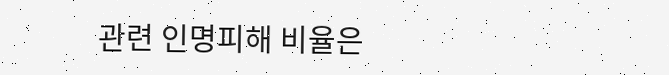관련 인명피해 비율은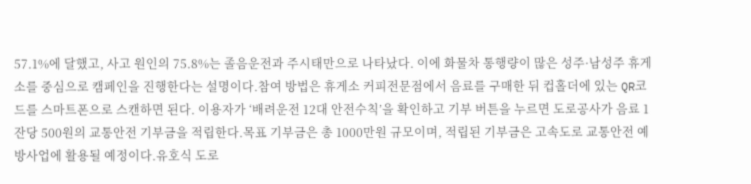57.1%에 달했고, 사고 원인의 75.8%는 졸음운전과 주시태만으로 나타났다. 이에 화물차 통행량이 많은 성주·남성주 휴게소를 중심으로 캠페인을 진행한다는 설명이다.참여 방법은 휴게소 커피전문점에서 음료를 구매한 뒤 컵홀더에 있는 QR코드를 스마트폰으로 스캔하면 된다. 이용자가 ‘배려운전 12대 안전수칙’을 확인하고 기부 버튼을 누르면 도로공사가 음료 1잔당 500원의 교통안전 기부금을 적립한다.목표 기부금은 총 1000만원 규모이며, 적립된 기부금은 고속도로 교통안전 예방사업에 활용될 예정이다.유호식 도로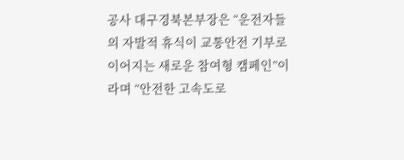공사 대구경북본부장은 “운전자들의 자발적 휴식이 교통안전 기부로 이어지는 새로운 참여형 캠페인”이라며 “안전한 고속도로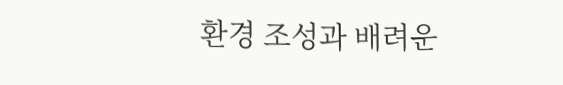환경 조성과 배려운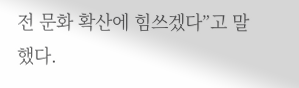전 문화 확산에 힘쓰겠다”고 말했다.